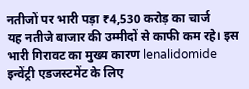नतीजों पर भारी पड़ा ₹4,530 करोड़ का चार्ज
यह नतीजे बाजार की उम्मीदों से काफी कम रहे। इस भारी गिरावट का मुख्य कारण lenalidomide इन्वेंट्री एडजस्टमेंट के लिए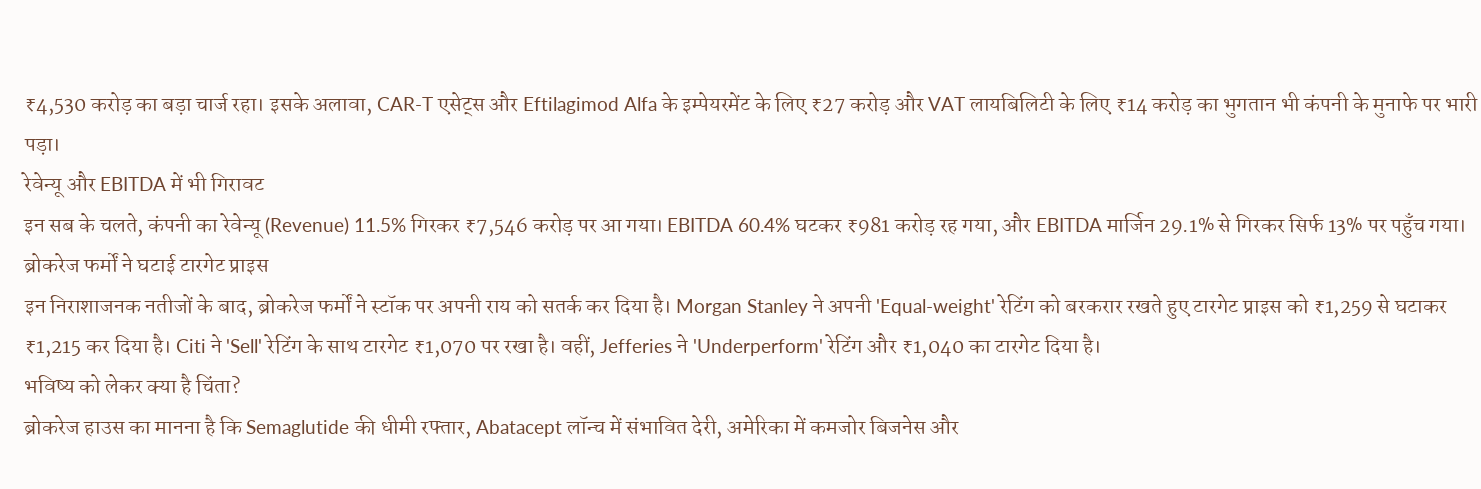₹4,530 करोड़ का बड़ा चार्ज रहा। इसके अलावा, CAR-T एसेट्स और Eftilagimod Alfa के इम्पेयरमेंट के लिए ₹27 करोड़ और VAT लायबिलिटी के लिए ₹14 करोड़ का भुगतान भी कंपनी के मुनाफे पर भारी पड़ा।
रेवेन्यू और EBITDA में भी गिरावट
इन सब के चलते, कंपनी का रेवेन्यू (Revenue) 11.5% गिरकर ₹7,546 करोड़ पर आ गया। EBITDA 60.4% घटकर ₹981 करोड़ रह गया, और EBITDA मार्जिन 29.1% से गिरकर सिर्फ 13% पर पहुँच गया।
ब्रोकरेज फर्मों ने घटाई टारगेट प्राइस
इन निराशाजनक नतीजों के बाद, ब्रोकरेज फर्मों ने स्टॉक पर अपनी राय को सतर्क कर दिया है। Morgan Stanley ने अपनी 'Equal-weight' रेटिंग को बरकरार रखते हुए टारगेट प्राइस को ₹1,259 से घटाकर ₹1,215 कर दिया है। Citi ने 'Sell' रेटिंग के साथ टारगेट ₹1,070 पर रखा है। वहीं, Jefferies ने 'Underperform' रेटिंग और ₹1,040 का टारगेट दिया है।
भविष्य को लेकर क्या है चिंता?
ब्रोकरेज हाउस का मानना है कि Semaglutide की धीमी रफ्तार, Abatacept लॉन्च में संभावित देरी, अमेरिका में कमजोर बिजनेस और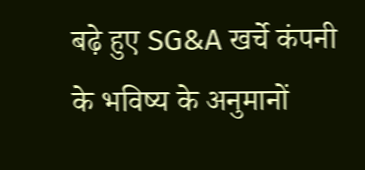बढ़े हुए SG&A खर्चे कंपनी के भविष्य के अनुमानों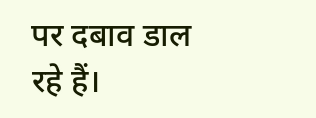पर दबाव डाल रहे हैं।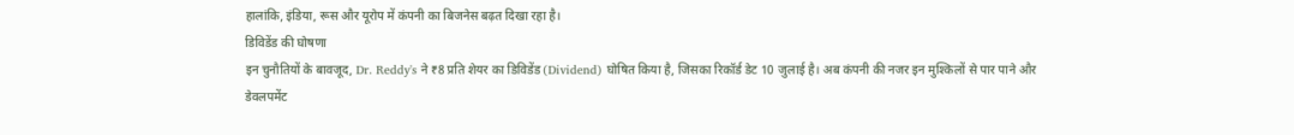हालांकि, इंडिया, रूस और यूरोप में कंपनी का बिजनेस बढ़त दिखा रहा है।
डिविडेंड की घोषणा
इन चुनौतियों के बावजूद, Dr. Reddy's ने ₹8 प्रति शेयर का डिविडेंड (Dividend) घोषित किया है, जिसका रिकॉर्ड डेट 10 जुलाई है। अब कंपनी की नजर इन मुश्किलों से पार पाने और डेवलपमेंट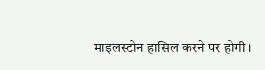माइलस्टोन हासिल करने पर होगी।